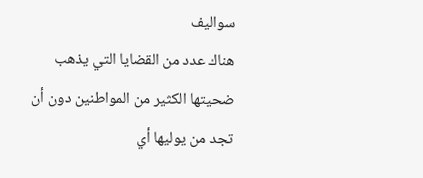سواليف
هناك عدد من القضايا التي يذهب ضحيتها الكثير من المواطنين دون أن تجد من يوليها أي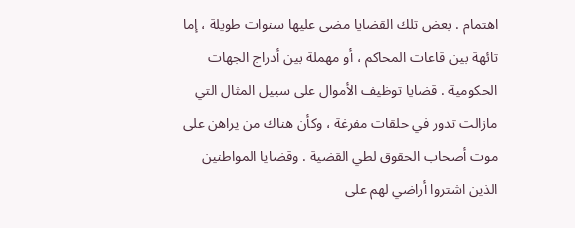اهتمام . بعض تلك القضايا مضى عليها سنوات طويلة ، إما تائهة بين قاعات المحاكم ، أو مهملة بين أدراج الجهات الحكومية . قضايا توظيف الأموال على سبيل المثال التي مازالت تدور في حلقات مفرغة ، وكأن هناك من يراهن على موت أصحاب الحقوق لطي القضية . وقضايا المواطنين الذين اشتروا أراضي لهم على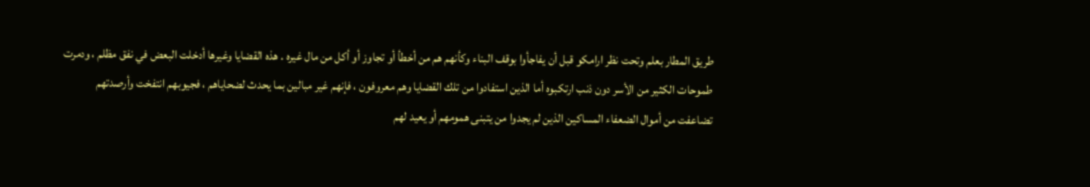طريق المطار بعلم وتحت نظر ارامكو قبل أن يفاجأوا بوقف البناء وكأنهم هم من أخطأ أو تجاوز أو أكل من مال غيره . هذه القضايا وغيرها أدخلت البعض في نفق مظلم ، ودمرت طموحات الكثير من الأسر دون ذنب ارتكبوه أما الذين استفادوا من تلك القضايا وهم معروفون ، فإنهم غير مبالين بما يحدث لضحاياهم ، فجيوبهم انتفخت وأرصدتهم تضاعفت من أموال الضعفاء المساكين الذين لم يجدوا من يتبنى همومهم أو يعيد لهم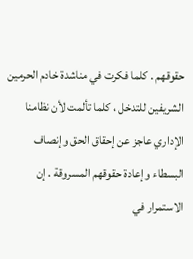حقوقهم . كلما فكرت في مناشدة خادم الحرمين الشريفين للتدخل ، كلما تألمت لأن نظامنا الإداري عاجز عن إحقاق الحق وإنصاف البسطاء وإعادة حقوقهم المسروقة . إن الاستمرار في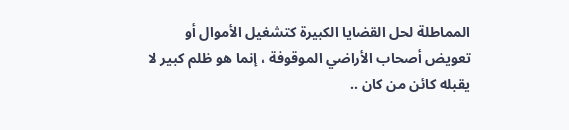المماطلة لحل القضايا الكبيرة كتشغيل الأموال أو تعويض أصحاب الأراضي الموقوفة ، إنما هو ظلم كبير لا يقبله كائن من كان ..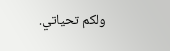ولكم تحياتي.